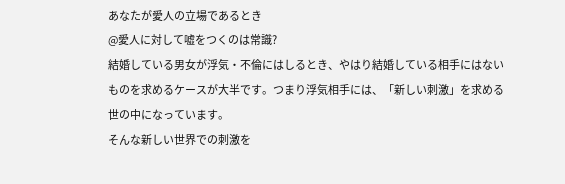あなたが愛人の立場であるとき
@愛人に対して嘘をつくのは常識?
結婚している男女が浮気・不倫にはしるとき、やはり結婚している相手にはないものを求めるケースが大半です。つまり浮気相手には、「新しい刺激」を求める世の中になっています。
そんな新しい世界での刺激を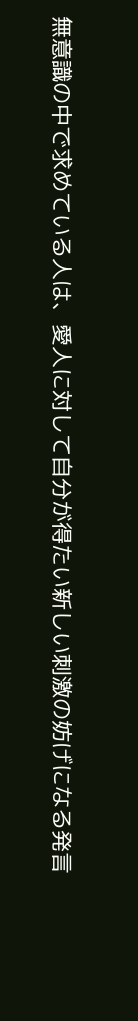無意識の中で求めている人は、愛人に対して自分が得たい新しい刺激の妨げになる発言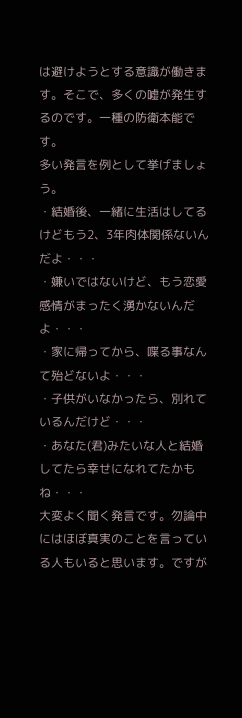は避けようとする意識が働きます。そこで、多くの嘘が発生するのです。一種の防衛本能です。
多い発言を例として挙げましょう。
・結婚後、一緒に生活はしてるけどもう2、3年肉体関係ないんだよ・・・
・嫌いではないけど、もう恋愛感情がまったく湧かないんだよ・・・
・家に帰ってから、喋る事なんて殆どないよ・・・
・子供がいなかったら、別れているんだけど・・・
・あなた(君)みたいな人と結婚してたら幸せになれてたかもね・・・
大変よく聞く発言です。勿論中にはほぼ真実のことを言っている人もいると思います。ですが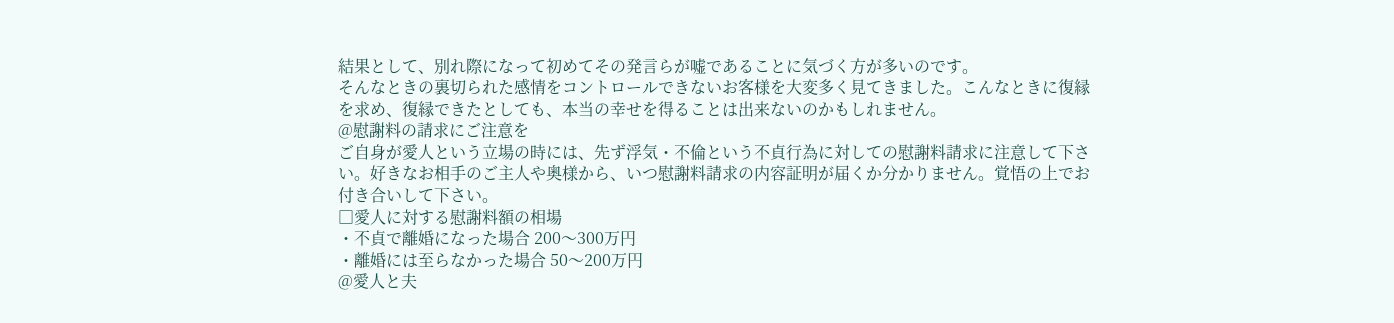結果として、別れ際になって初めてその発言らが嘘であることに気づく方が多いのです。
そんなときの裏切られた感情をコントロールできないお客様を大変多く見てきました。こんなときに復縁を求め、復縁できたとしても、本当の幸せを得ることは出来ないのかもしれません。
@慰謝料の請求にご注意を
ご自身が愛人という立場の時には、先ず浮気・不倫という不貞行為に対しての慰謝料請求に注意して下さい。好きなお相手のご主人や奥様から、いつ慰謝料請求の内容証明が届くか分かりません。覚悟の上でお付き合いして下さい。
□愛人に対する慰謝料額の相場
・不貞で離婚になった場合 200〜300万円
・離婚には至らなかった場合 50〜200万円
@愛人と夫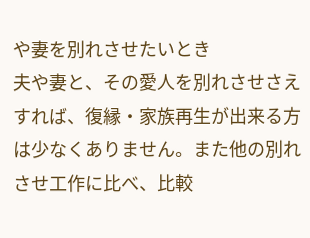や妻を別れさせたいとき
夫や妻と、その愛人を別れさせさえすれば、復縁・家族再生が出来る方は少なくありません。また他の別れさせ工作に比べ、比較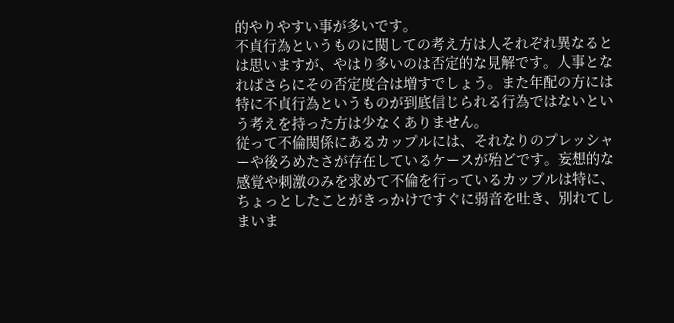的やりやすい事が多いです。
不貞行為というものに関しての考え方は人それぞれ異なるとは思いますが、やはり多いのは否定的な見解です。人事となればさらにその否定度合は増すでしょう。また年配の方には特に不貞行為というものが到底信じられる行為ではないという考えを持った方は少なくありません。
従って不倫関係にあるカップルには、それなりのプレッシャーや後ろめたさが存在しているケースが殆どです。妄想的な感覚や刺激のみを求めて不倫を行っているカップルは特に、ちょっとしたことがきっかけですぐに弱音を吐き、別れてしまいま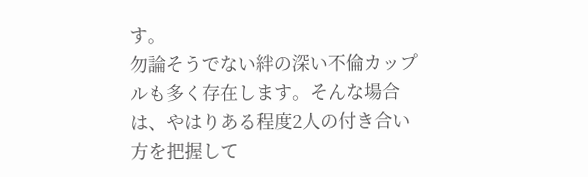す。
勿論そうでない絆の深い不倫カップルも多く存在します。そんな場合は、やはりある程度2人の付き合い方を把握して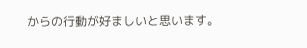からの行動が好ましいと思います。